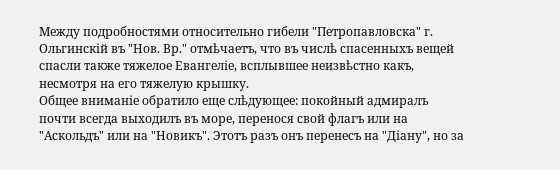Между подробностями относительно гибели "Петропавловска" г. Ольгинскій въ "Нов. Вр." отмѣчаетъ, что въ числѣ спасенныхъ вещей спасли также тяжелое Евангеліе, всплывшее неизвѣстно какъ, несмотря на его тяжелую крышку.
Общее вниманіе обратило еще слѣдующее: покойный адмиралъ почти всегда выходилъ въ море, перенося свой флагъ или на "Аскольдъ" или на "Новикъ". Этотъ разъ онъ перенесъ на "Діану", но за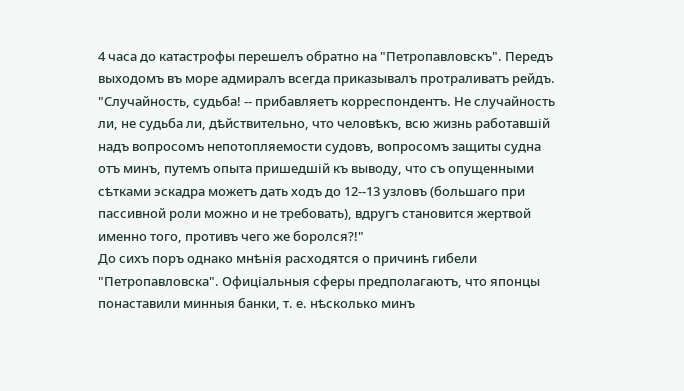4 часа до катастрофы перешелъ обратно на "Петропавловскъ". Передъ выходомъ въ море адмиралъ всегда приказывалъ протраливатъ рейдъ.
"Случайность, судьба! -- прибавляетъ корреспондентъ. Не случайность ли, не судьба ли, дѣйствительно, что человѣкъ, всю жизнь работавшій надъ вопросомъ непотопляемости судовъ, вопросомъ защиты судна отъ минъ, путемъ опыта пришедшій къ выводу, что съ опущенными сѣтками эскадра можетъ дать ходъ до 12--13 узловъ (большаго при пассивной роли можно и не требовать), вдругъ становится жертвой именно того, противъ чего же боролся?!"
До сихъ поръ однако мнѣнія расходятся о причинѣ гибели "Петропавловска". Офиціальныя сферы предполагаютъ, что японцы понаставили минныя банки, т. е. нѣсколько минъ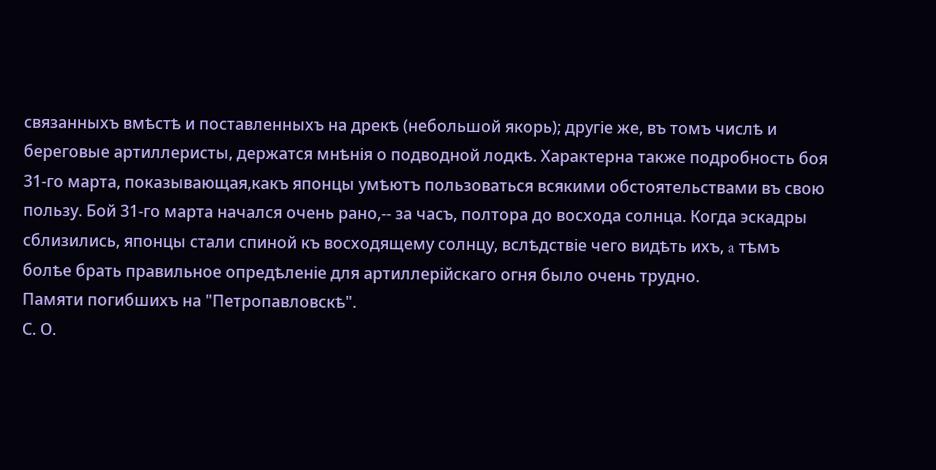связанныхъ вмѣстѣ и поставленныхъ на дрекѣ (небольшой якорь); другіе же, въ томъ числѣ и береговые артиллеристы, держатся мнѣнія о подводной лодкѣ. Характерна также подробность боя 31-го марта, показывающая,какъ японцы умѣютъ пользоваться всякими обстоятельствами въ свою пользу. Бой 31-го марта начался очень рано,-- за часъ, полтора до восхода солнца. Когда эскадры сблизились, японцы стали спиной къ восходящему солнцу, вслѣдствіе чего видѣть ихъ, a тѣмъ болѣе брать правильное опредѣленіе для артиллерійскаго огня было очень трудно.
Памяти погибшихъ на "Петропавловскѣ".
С. О.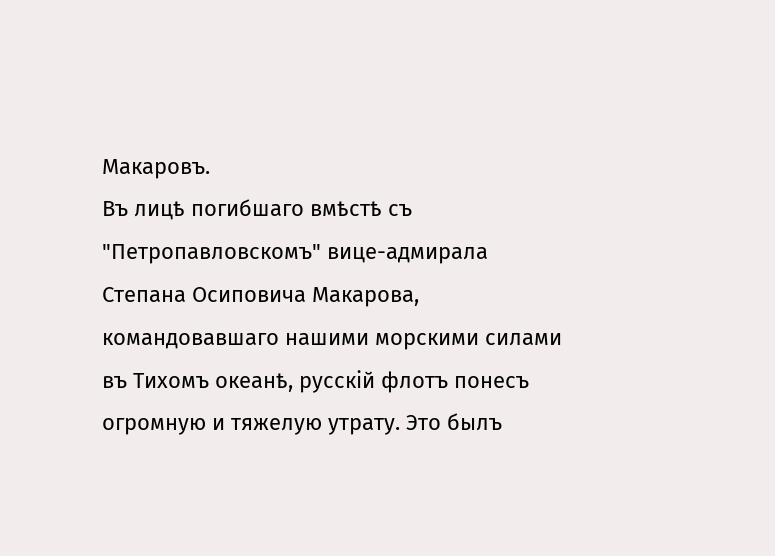Макаровъ.
Въ лицѣ погибшаго вмѣстѣ съ "Петропавловскомъ" вице-адмирала Степана Осиповича Макарова, командовавшаго нашими морскими силами въ Тихомъ океанѣ, русскій флотъ понесъ огромную и тяжелую утрату. Это былъ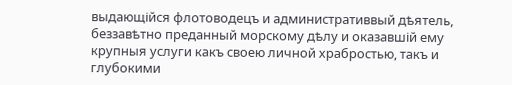выдающійся флотоводецъ и административвый дѣятель, беззавѣтно преданный морскому дѣлу и оказавшій ему крупныя услуги какъ своею личной храбростью, такъ и глубокими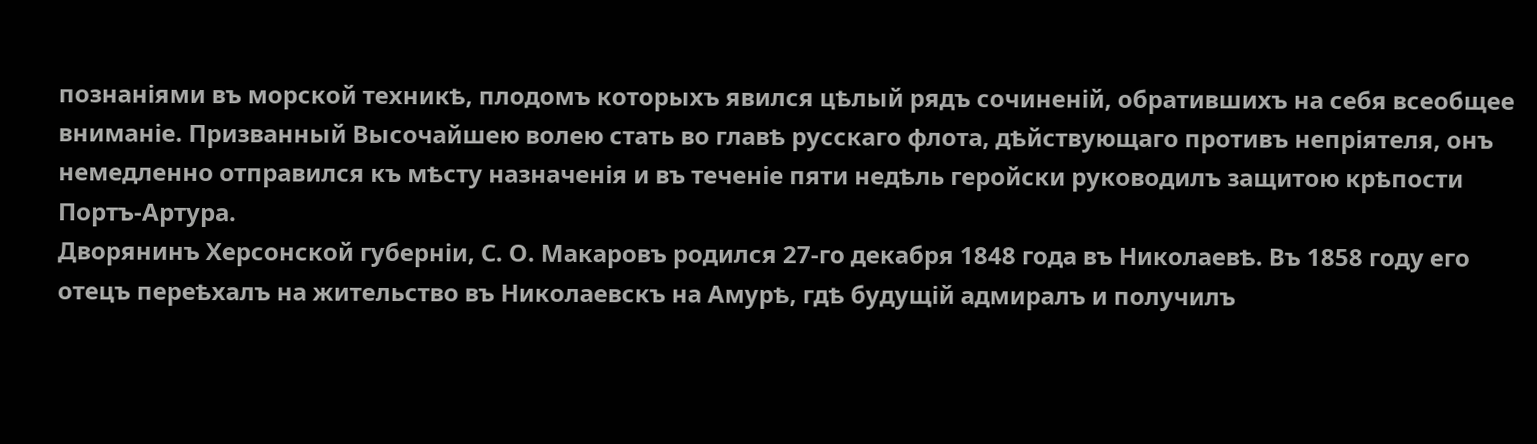познаніями въ морской техникѣ, плодомъ которыхъ явился цѣлый рядъ сочиненій, обратившихъ на себя всеобщее вниманіе. Призванный Высочайшею волею стать во главѣ русскаго флота, дѣйствующаго противъ непріятеля, онъ немедленно отправился къ мѣсту назначенія и въ теченіе пяти недѣль геройски руководилъ защитою крѣпости Портъ-Артура.
Дворянинъ Херсонской губерніи, С. О. Макаровъ родился 27-го декабря 1848 года въ Николаевѣ. Въ 1858 году его отецъ переѣхалъ на жительство въ Николаевскъ на Амурѣ, гдѣ будущій адмиралъ и получилъ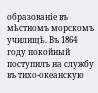образованіе въ мѣстномъ морскомъ училищѣ. Въ 1864 году покойный поступилъ на службу въ тихо-океанскую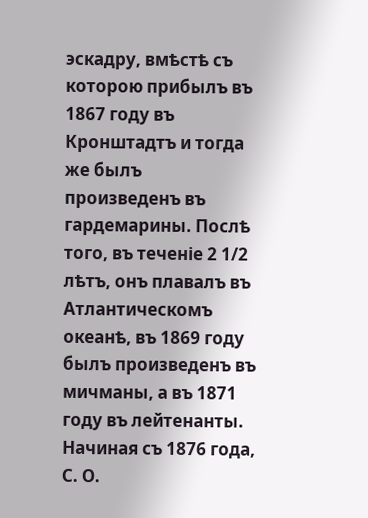эскадру, вмѣстѣ съ которою прибылъ въ 1867 году въ Кронштадтъ и тогда же былъ произведенъ въ гардемарины. Послѣ того, въ теченіе 2 1/2 лѣтъ, онъ плавалъ въ Атлантическомъ океанѣ, въ 1869 году былъ произведенъ въ мичманы, а въ 1871 году въ лейтенанты. Начиная съ 1876 года, С. О.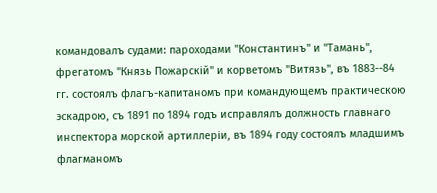командовалъ судами: пароходами "Константинъ" и "Тамань", фрегатомъ "Князь Пожарскій" и корветомъ "Витязь", въ 1883--84 гг. состоялъ флагъ-капитаномъ при командующемъ практическою эскадрою, съ 1891 по 1894 годъ исправлялъ должность главнаго инспектора морской артиллеріи, въ 1894 году состоялъ младшимъ флагманомъ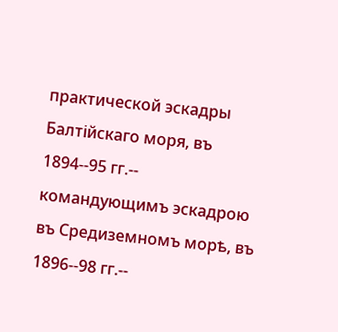практической эскадры Балтійскаго моря, въ 1894--95 гг.-- командующимъ эскадрою въ Средиземномъ морѣ, въ 1896--98 гг.--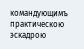командующимъ практическою эскадрою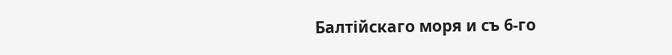Балтійскаго моря и съ 6-го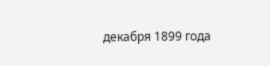декабря 1899 года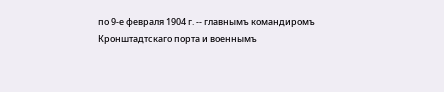по 9-е февраля 1904 г. -- главнымъ командиромъ Кронштадтскаго порта и военнымъ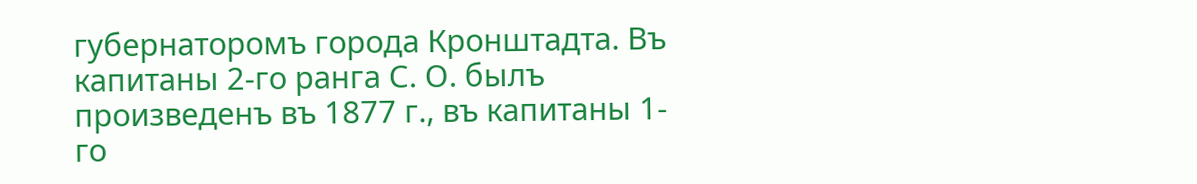губернаторомъ города Кронштадта. Въ капитаны 2-го ранга С. О. былъ произведенъ въ 1877 г., въ капитаны 1-го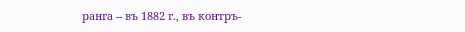ранга -- въ 1882 г., въ контръ-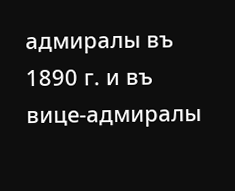адмиралы въ 1890 г. и въ вице-адмиралы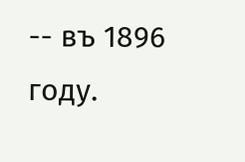-- въ 1896 году.